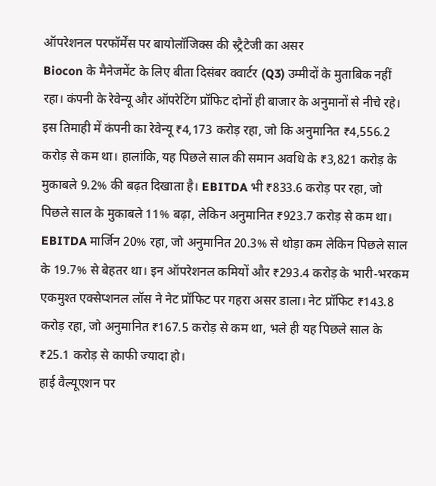ऑपरेशनल परफॉर्मेंस पर बायोलॉजिक्स की स्ट्रैटेजी का असर
Biocon के मैनेजमेंट के लिए बीता दिसंबर क्वार्टर (Q3) उम्मीदों के मुताबिक नहीं रहा। कंपनी के रेवेन्यू और ऑपरेटिंग प्रॉफिट दोनों ही बाजार के अनुमानों से नीचे रहे। इस तिमाही में कंपनी का रेवेन्यू ₹4,173 करोड़ रहा, जो कि अनुमानित ₹4,556.2 करोड़ से कम था। हालांकि, यह पिछले साल की समान अवधि के ₹3,821 करोड़ के मुकाबले 9.2% की बढ़त दिखाता है। EBITDA भी ₹833.6 करोड़ पर रहा, जो पिछले साल के मुकाबले 11% बढ़ा, लेकिन अनुमानित ₹923.7 करोड़ से कम था। EBITDA मार्जिन 20% रहा, जो अनुमानित 20.3% से थोड़ा कम लेकिन पिछले साल के 19.7% से बेहतर था। इन ऑपरेशनल कमियों और ₹293.4 करोड़ के भारी-भरकम एकमुश्त एक्सेप्शनल लॉस ने नेट प्रॉफिट पर गहरा असर डाला। नेट प्रॉफिट ₹143.8 करोड़ रहा, जो अनुमानित ₹167.5 करोड़ से कम था, भले ही यह पिछले साल के ₹25.1 करोड़ से काफी ज्यादा हो।
हाई वैल्यूएशन पर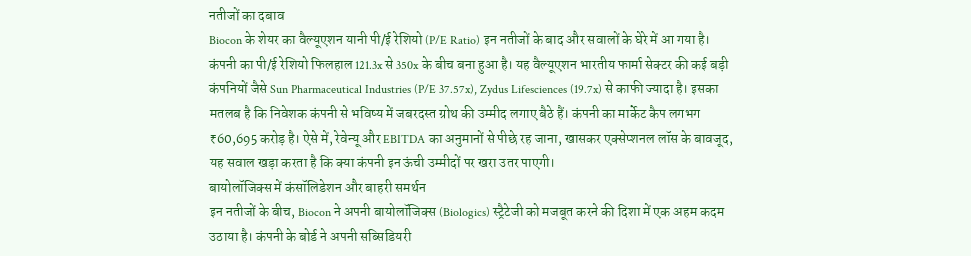नतीजों का दबाव
Biocon के शेयर का वैल्यूएशन यानी पी/ई रेशियो (P/E Ratio) इन नतीजों के बाद और सवालों के घेरे में आ गया है। कंपनी का पी/ई रेशियो फिलहाल 121.3x से 350x के बीच बना हुआ है। यह वैल्यूएशन भारतीय फार्मा सेक्टर की कई बड़ी कंपनियों जैसे Sun Pharmaceutical Industries (P/E 37.57x), Zydus Lifesciences (19.7x) से काफी ज्यादा है। इसका मतलब है कि निवेशक कंपनी से भविष्य में जबरदस्त ग्रोथ की उम्मीद लगाए बैठे हैं। कंपनी का मार्केट कैप लगभग ₹60,695 करोड़ है। ऐसे में, रेवेन्यू और EBITDA का अनुमानों से पीछे रह जाना, खासकर एक्सेप्शनल लॉस के बावजूद, यह सवाल खड़ा करता है कि क्या कंपनी इन ऊंची उम्मीदों पर खरा उतर पाएगी।
बायोलॉजिक्स में कंसॉलिडेशन और बाहरी समर्थन
इन नतीजों के बीच, Biocon ने अपनी बायोलॉजिक्स (Biologics) स्ट्रैटेजी को मजबूत करने की दिशा में एक अहम कदम उठाया है। कंपनी के बोर्ड ने अपनी सब्सिडियरी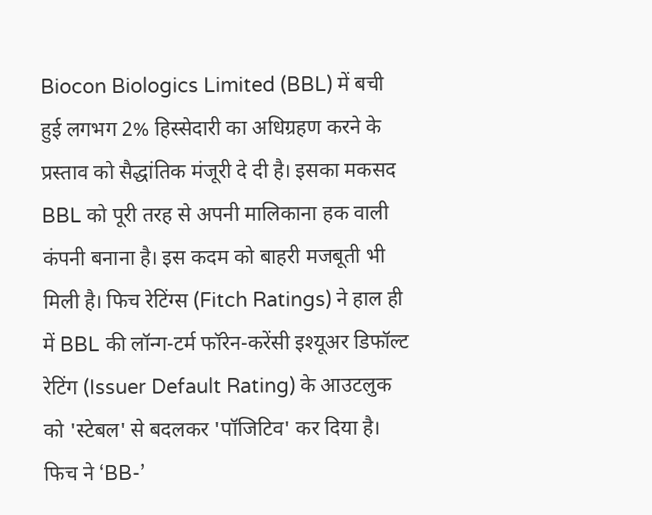Biocon Biologics Limited (BBL) में बची हुई लगभग 2% हिस्सेदारी का अधिग्रहण करने के प्रस्ताव को सैद्धांतिक मंजूरी दे दी है। इसका मकसद BBL को पूरी तरह से अपनी मालिकाना हक वाली कंपनी बनाना है। इस कदम को बाहरी मजबूती भी मिली है। फिच रेटिंग्स (Fitch Ratings) ने हाल ही में BBL की लॉन्ग-टर्म फॉरेन-करेंसी इश्यूअर डिफॉल्ट रेटिंग (Issuer Default Rating) के आउटलुक को 'स्टेबल' से बदलकर 'पॉजिटिव' कर दिया है। फिच ने ‘BB-’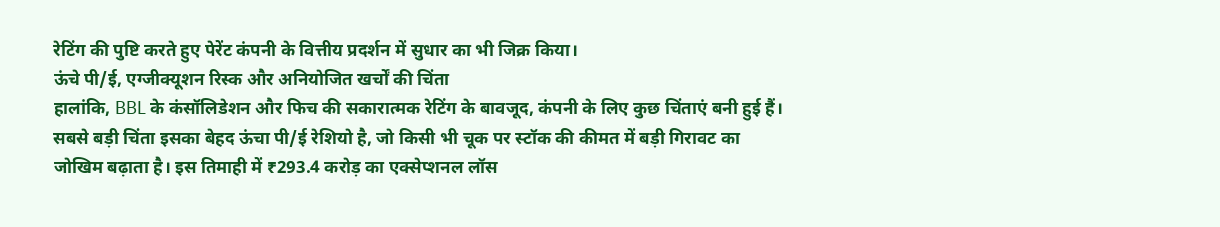रेटिंग की पुष्टि करते हुए पेरेंट कंपनी के वित्तीय प्रदर्शन में सुधार का भी जिक्र किया।
ऊंचे पी/ई, एग्जीक्यूशन रिस्क और अनियोजित खर्चों की चिंता
हालांकि, BBL के कंसॉलिडेशन और फिच की सकारात्मक रेटिंग के बावजूद, कंपनी के लिए कुछ चिंताएं बनी हुई हैं। सबसे बड़ी चिंता इसका बेहद ऊंचा पी/ई रेशियो है, जो किसी भी चूक पर स्टॉक की कीमत में बड़ी गिरावट का जोखिम बढ़ाता है। इस तिमाही में ₹293.4 करोड़ का एक्सेप्शनल लॉस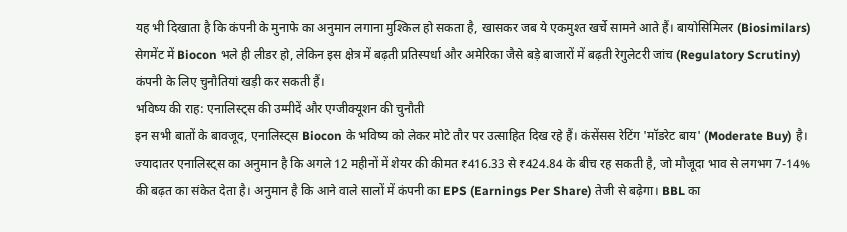यह भी दिखाता है कि कंपनी के मुनाफे का अनुमान लगाना मुश्किल हो सकता है, खासकर जब ये एकमुश्त खर्चे सामने आते हैं। बायोसिमिलर (Biosimilars) सेगमेंट में Biocon भले ही लीडर हो, लेकिन इस क्षेत्र में बढ़ती प्रतिस्पर्धा और अमेरिका जैसे बड़े बाजारों में बढ़ती रेगुलेटरी जांच (Regulatory Scrutiny) कंपनी के लिए चुनौतियां खड़ी कर सकती हैं।
भविष्य की राह: एनालिस्ट्स की उम्मीदें और एग्जीक्यूशन की चुनौती
इन सभी बातों के बावजूद, एनालिस्ट्स Biocon के भविष्य को लेकर मोटे तौर पर उत्साहित दिख रहे हैं। कंसेंसस रेटिंग 'मॉडरेट बाय' (Moderate Buy) है। ज्यादातर एनालिस्ट्स का अनुमान है कि अगले 12 महीनों में शेयर की कीमत ₹416.33 से ₹424.84 के बीच रह सकती है, जो मौजूदा भाव से लगभग 7-14% की बढ़त का संकेत देता है। अनुमान है कि आने वाले सालों में कंपनी का EPS (Earnings Per Share) तेजी से बढ़ेगा। BBL का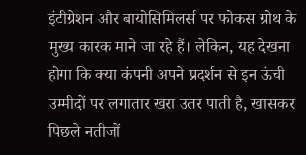इंटीग्रेशन और बायोसिमिलर्स पर फोकस ग्रोथ के मुख्य कारक माने जा रहे हैं। लेकिन, यह देखना होगा कि क्या कंपनी अपने प्रदर्शन से इन ऊंची उम्मीदों पर लगातार खरा उतर पाती है, खासकर पिछले नतीजों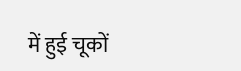में हुई चूकों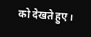को देखते हुए।